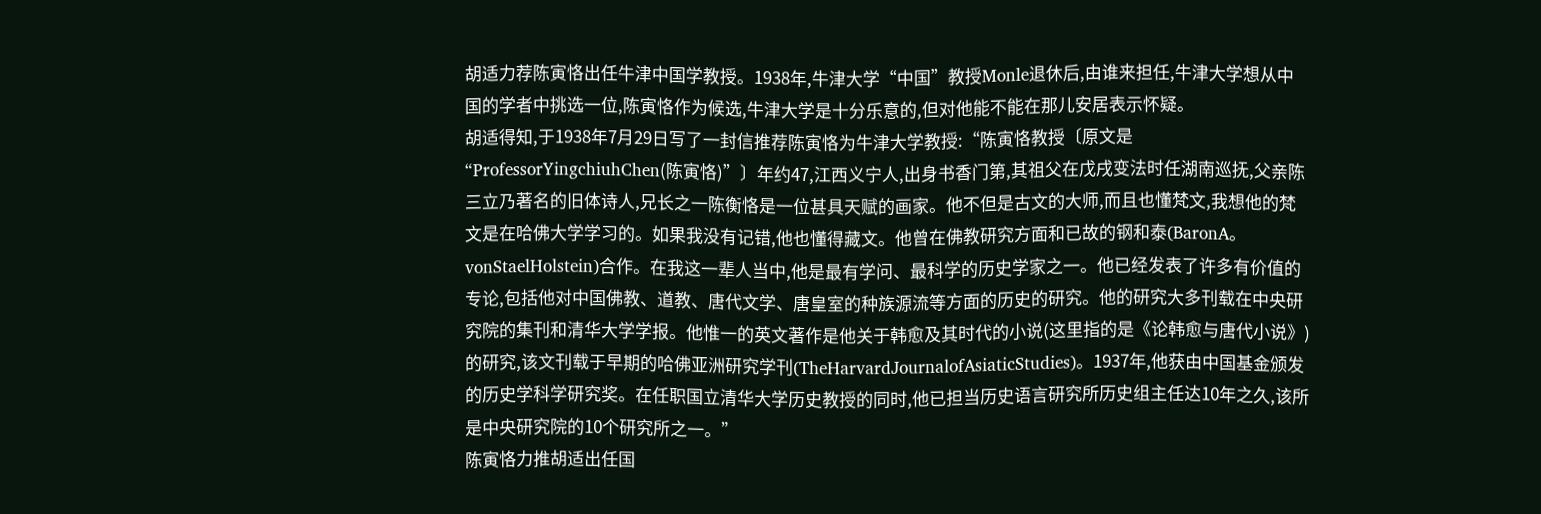胡适力荐陈寅恪出任牛津中国学教授。1938年,牛津大学“中国”教授Monle退休后,由谁来担任,牛津大学想从中国的学者中挑选一位,陈寅恪作为候选,牛津大学是十分乐意的,但对他能不能在那儿安居表示怀疑。
胡适得知,于1938年7月29日写了一封信推荐陈寅恪为牛津大学教授:“陈寅恪教授〔原文是“ProfessorYingchiuhChen(陈寅恪)”〕年约47,江西义宁人,出身书香门第,其祖父在戊戌变法时任湖南巡抚,父亲陈三立乃著名的旧体诗人,兄长之一陈衡恪是一位甚具天赋的画家。他不但是古文的大师,而且也懂梵文,我想他的梵文是在哈佛大学学习的。如果我没有记错,他也懂得藏文。他曾在佛教研究方面和已故的钢和泰(BaronA。vonStaelHolstein)合作。在我这一辈人当中,他是最有学问、最科学的历史学家之一。他已经发表了许多有价值的专论,包括他对中国佛教、道教、唐代文学、唐皇室的种族源流等方面的历史的研究。他的研究大多刊载在中央研究院的集刊和清华大学学报。他惟一的英文著作是他关于韩愈及其时代的小说(这里指的是《论韩愈与唐代小说》)的研究,该文刊载于早期的哈佛亚洲研究学刊(TheHarvardJournalofAsiaticStudies)。1937年,他获由中国基金颁发的历史学科学研究奖。在任职国立清华大学历史教授的同时,他已担当历史语言研究所历史组主任达10年之久,该所是中央研究院的10个研究所之一。”
陈寅恪力推胡适出任国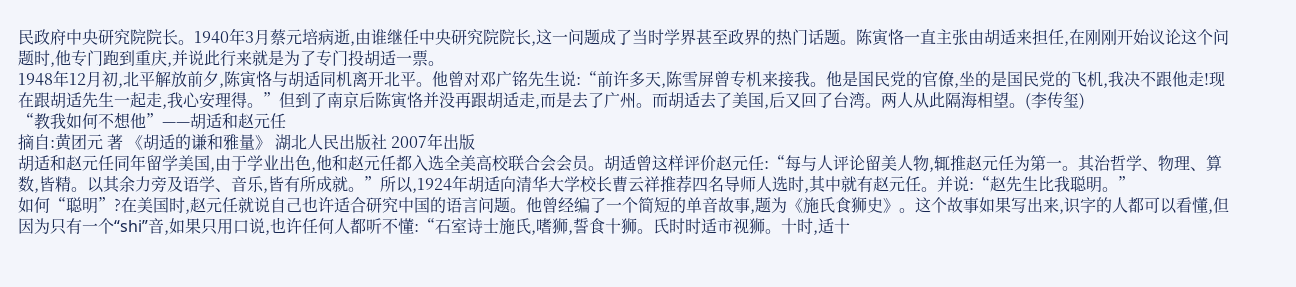民政府中央研究院院长。1940年3月蔡元培病逝,由谁继任中央研究院院长,这一问题成了当时学界甚至政界的热门话题。陈寅恪一直主张由胡适来担任,在刚刚开始议论这个问题时,他专门跑到重庆,并说此行来就是为了专门投胡适一票。
1948年12月初,北平解放前夕,陈寅恪与胡适同机离开北平。他曾对邓广铭先生说:“前许多天,陈雪屏曾专机来接我。他是国民党的官僚,坐的是国民党的飞机,我决不跟他走!现在跟胡适先生一起走,我心安理得。”但到了南京后陈寅恪并没再跟胡适走,而是去了广州。而胡适去了美国,后又回了台湾。两人从此隔海相望。(李传玺)
“教我如何不想他”——胡适和赵元任
摘自:黄团元 著 《胡适的谦和雅量》 湖北人民出版社 2007年出版
胡适和赵元任同年留学美国,由于学业出色,他和赵元任都入选全美高校联合会会员。胡适曾这样评价赵元任:“每与人评论留美人物,辄推赵元任为第一。其治哲学、物理、算数,皆精。以其余力旁及语学、音乐,皆有所成就。”所以,1924年胡适向清华大学校长曹云祥推荐四名导师人选时,其中就有赵元任。并说:“赵先生比我聪明。”
如何“聪明”?在美国时,赵元任就说自己也许适合研究中国的语言问题。他曾经编了一个简短的单音故事,题为《施氏食狮史》。这个故事如果写出来,识字的人都可以看懂,但因为只有一个“shi”音,如果只用口说,也许任何人都听不懂:“石室诗士施氏,嗜狮,誓食十狮。氏时时适市视狮。十时,适十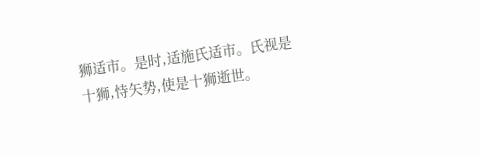狮适市。是时,适施氏适市。氏视是十狮,恃矢势,使是十狮逝世。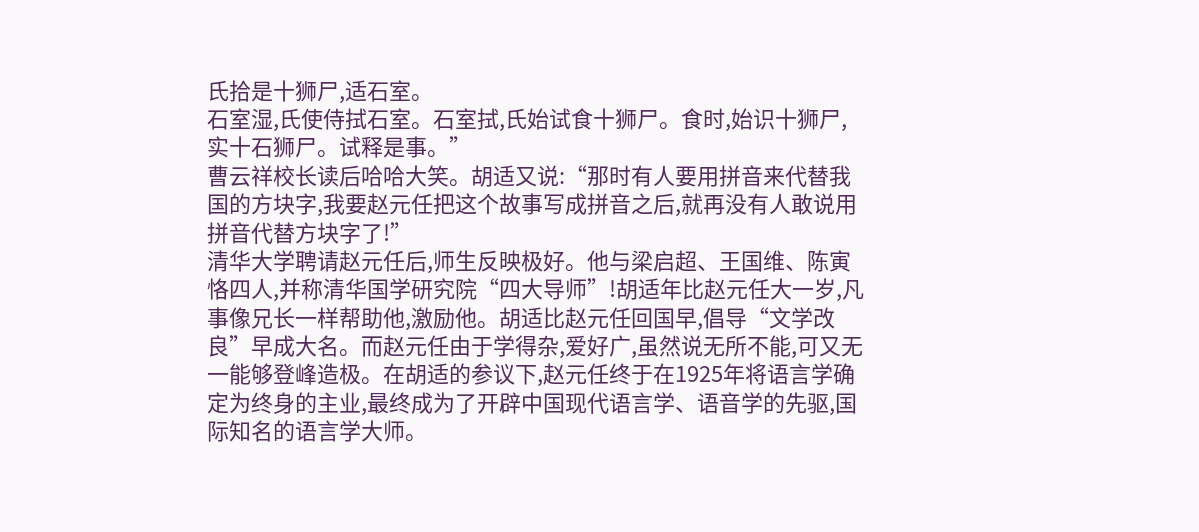氏拾是十狮尸,适石室。
石室湿,氏使侍拭石室。石室拭,氏始试食十狮尸。食时,始识十狮尸,实十石狮尸。试释是事。”
曹云祥校长读后哈哈大笑。胡适又说:“那时有人要用拼音来代替我国的方块字,我要赵元任把这个故事写成拼音之后,就再没有人敢说用拼音代替方块字了!”
清华大学聘请赵元任后,师生反映极好。他与梁启超、王国维、陈寅恪四人,并称清华国学研究院“四大导师”!胡适年比赵元任大一岁,凡事像兄长一样帮助他,激励他。胡适比赵元任回国早,倡导“文学改良”早成大名。而赵元任由于学得杂,爱好广,虽然说无所不能,可又无一能够登峰造极。在胡适的参议下,赵元任终于在1925年将语言学确定为终身的主业,最终成为了开辟中国现代语言学、语音学的先驱,国际知名的语言学大师。